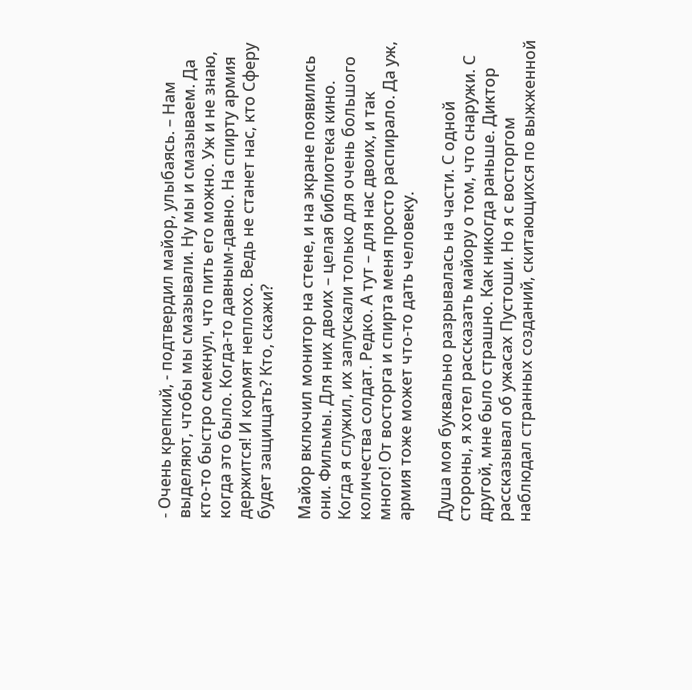- Очень крепкий, - подтвердил майор, улыбаясь. – Нам выделяют, чтобы мы смазывали. Ну мы и смазываем. Да кто-то быстро смекнул, что пить его можно. Уж и не знаю, когда это было. Когда-то давным-давно. На спирту армия держится! И кормят неплохо. Ведь не станет нас, кто Сферу будет защищать? Кто, скажи?

Майор включил монитор на стене, и на экране появились они. Фильмы. Для них двоих – целая библиотека кино. Когда я служил, их запускали только для очень большого количества солдат. Редко. А тут – для нас двоих, и так много! От восторга и спирта меня просто распирало. Да уж, армия тоже может что-то дать человеку.

Душа моя буквально разрывалась на части. С одной стороны, я хотел рассказать майору о том, что снаружи. С другой, мне было страшно. Как никогда раньше. Диктор рассказывал об ужасах Пустоши. Но я с восторгом наблюдал странных созданий, скитающихся по выжженной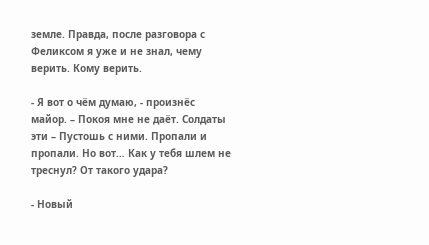земле. Правда, после разговора с Феликсом я уже и не знал, чему верить. Кому верить.

- Я вот о чём думаю, - произнёс майор. – Покоя мне не даёт. Солдаты эти – Пустошь с ними. Пропали и пропали. Но вот… Как у тебя шлем не треснул? От такого удара?

- Новый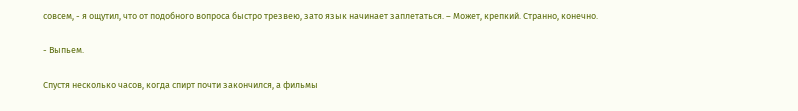совсем, - я ощутил, что от подобного вопроса быстро трезвею, зато язык начинает заплетаться. – Может, крепкий. Странно, конечно.

- Выпьем.

Спустя несколько часов, когда спирт почти закончился, а фильмы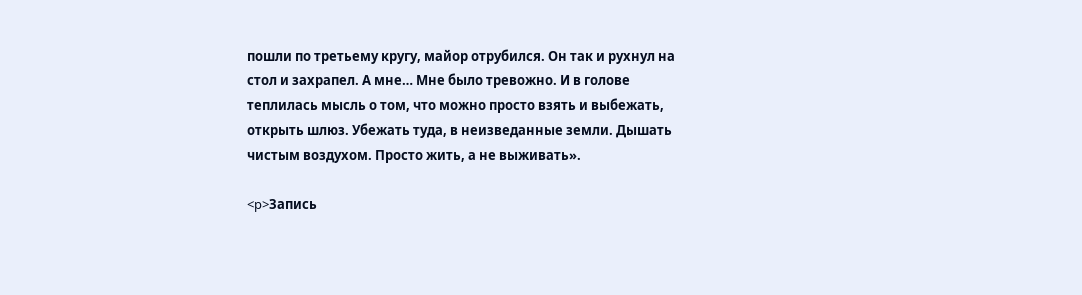пошли по третьему кругу, майор отрубился. Он так и рухнул на стол и захрапел. А мне… Мне было тревожно. И в голове теплилась мысль о том, что можно просто взять и выбежать, открыть шлюз. Убежать туда, в неизведанные земли. Дышать чистым воздухом. Просто жить, а не выживать».

<p>Запись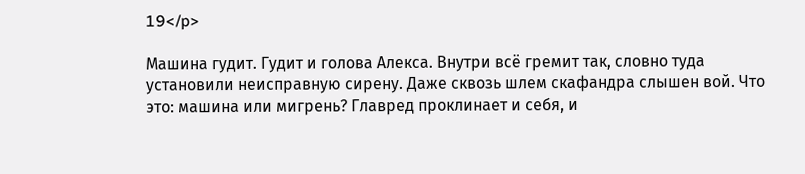19</p>

Машина гудит. Гудит и голова Алекса. Внутри всё гремит так, словно туда установили неисправную сирену. Даже сквозь шлем скафандра слышен вой. Что это: машина или мигрень? Главред проклинает и себя, и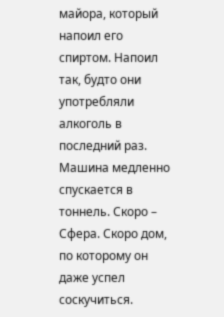майора, который напоил его спиртом. Напоил так, будто они употребляли алкоголь в последний раз. Машина медленно спускается в тоннель. Скоро – Сфера. Скоро дом, по которому он даже успел соскучиться.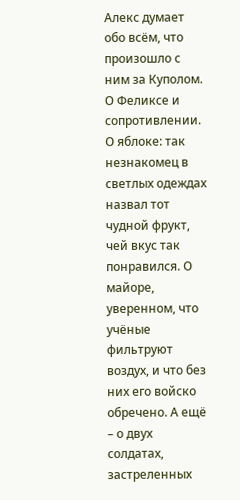Алекс думает обо всём, что произошло с ним за Куполом. О Феликсе и сопротивлении. О яблоке: так незнакомец в светлых одеждах назвал тот чудной фрукт, чей вкус так понравился. О майоре, уверенном, что учёные фильтруют воздух, и что без них его войско обречено. А ещё – о двух солдатах, застреленных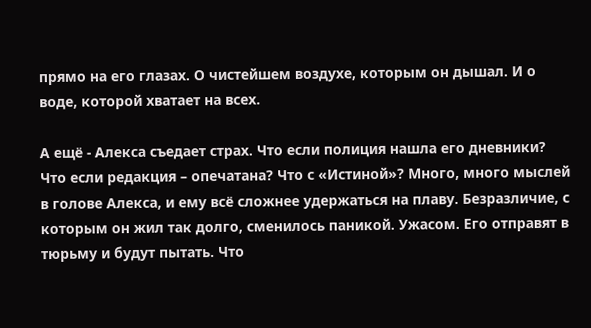прямо на его глазах. О чистейшем воздухе, которым он дышал. И о воде, которой хватает на всех.

А ещё - Алекса съедает страх. Что если полиция нашла его дневники? Что если редакция – опечатана? Что с «Истиной»? Много, много мыслей в голове Алекса, и ему всё сложнее удержаться на плаву. Безразличие, с которым он жил так долго, сменилось паникой. Ужасом. Его отправят в тюрьму и будут пытать. Что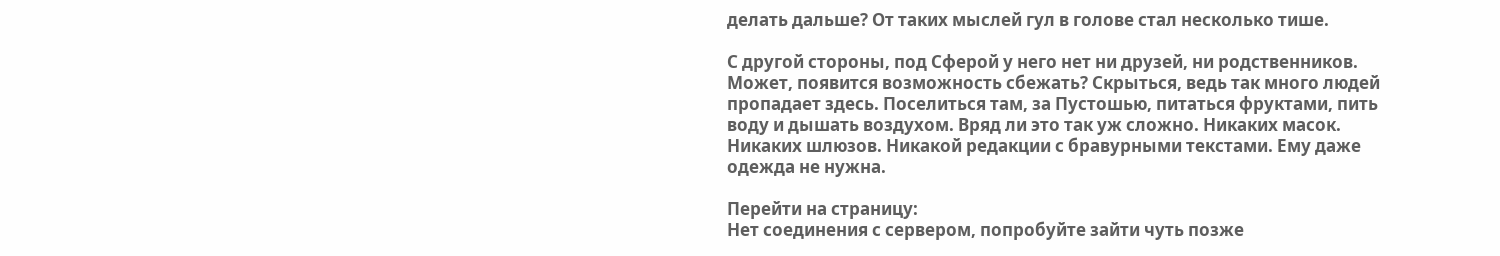делать дальше? От таких мыслей гул в голове стал несколько тише.

С другой стороны, под Сферой у него нет ни друзей, ни родственников. Может, появится возможность сбежать? Скрыться, ведь так много людей пропадает здесь. Поселиться там, за Пустошью, питаться фруктами, пить воду и дышать воздухом. Вряд ли это так уж сложно. Никаких масок. Никаких шлюзов. Никакой редакции с бравурными текстами. Ему даже одежда не нужна.

Перейти на страницу:
Нет соединения с сервером, попробуйте зайти чуть позже